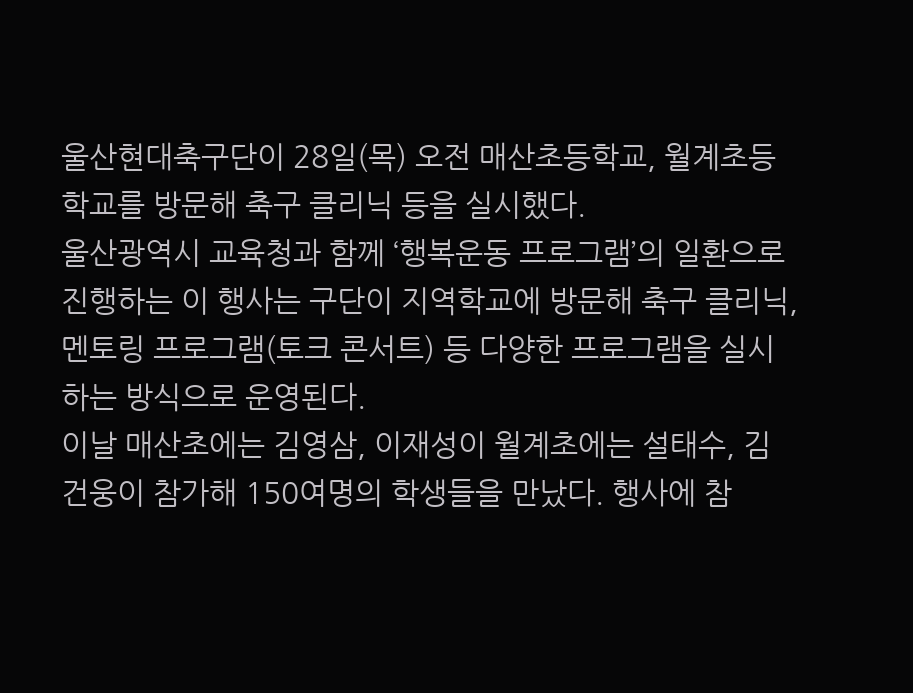울산현대축구단이 28일(목) 오전 매산초등학교, 월계초등학교를 방문해 축구 클리닉 등을 실시했다.
울산광역시 교육청과 함께 ‘행복운동 프로그램’의 일환으로 진행하는 이 행사는 구단이 지역학교에 방문해 축구 클리닉, 멘토링 프로그램(토크 콘서트) 등 다양한 프로그램을 실시하는 방식으로 운영된다.
이날 매산초에는 김영삼, 이재성이 월계초에는 설태수, 김건웅이 참가해 150여명의 학생들을 만났다. 행사에 참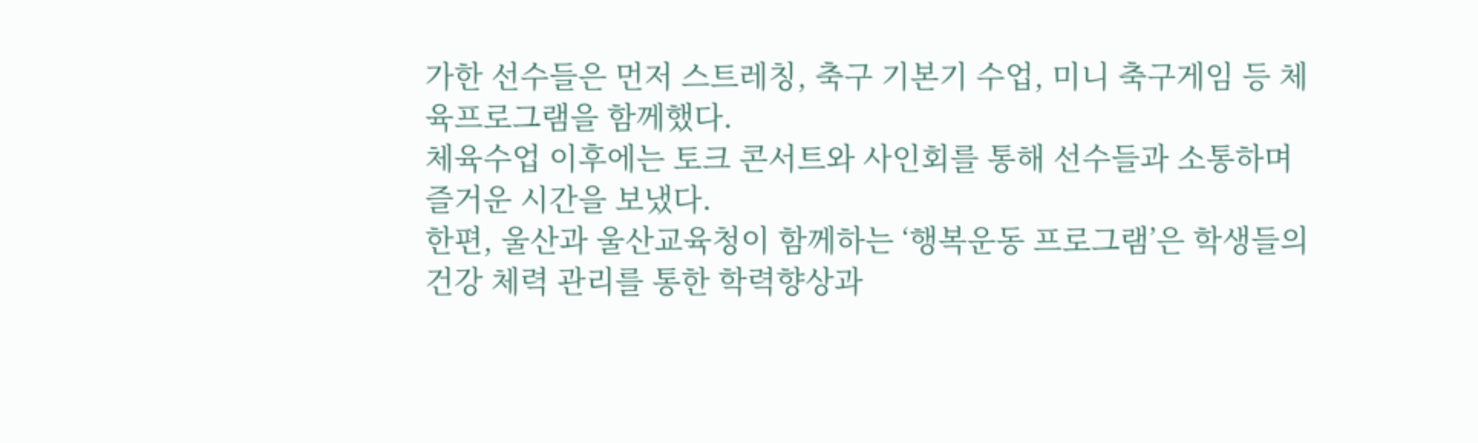가한 선수들은 먼저 스트레칭, 축구 기본기 수업, 미니 축구게임 등 체육프로그램을 함께했다.
체육수업 이후에는 토크 콘서트와 사인회를 통해 선수들과 소통하며 즐거운 시간을 보냈다.
한편, 울산과 울산교육청이 함께하는 ‘행복운동 프로그램’은 학생들의 건강 체력 관리를 통한 학력향상과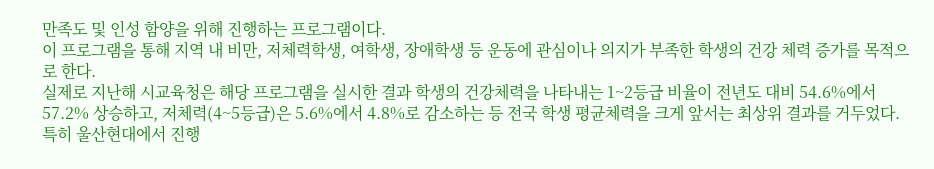만족도 및 인성 함양을 위해 진행하는 프로그램이다.
이 프로그램을 통해 지역 내 비만, 저체력학생, 여학생, 장애학생 등 운동에 관심이나 의지가 부족한 학생의 건강 체력 증가를 목적으로 한다.
실제로 지난해 시교육청은 해당 프로그램을 실시한 결과 학생의 건강체력을 나타내는 1~2등급 비율이 전년도 대비 54.6%에서 57.2% 상승하고, 저체력(4~5등급)은 5.6%에서 4.8%로 감소하는 등 전국 학생 평균체력을 크게 앞서는 최상위 결과를 거두었다.
특히 울산현대에서 진행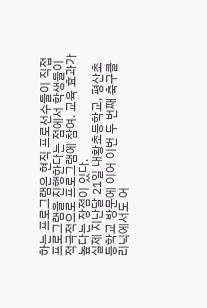하는 프로그램은 현직 프로선수들이 직접 프로그램을 진행한다는 점에서 학생들이 적극적으로 프로그램에 참여. 교육 효과가 높다는 장점이 있다.
실제 지난달 21일 내황초등학교, 평산초등학교 방문에 이어 이번 두 번째 축구클리닉에서도 어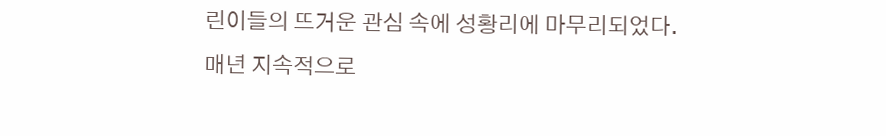린이들의 뜨거운 관심 속에 성황리에 마무리되었다.
매년 지속적으로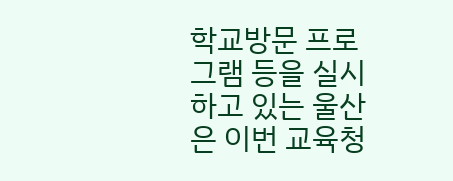학교방문 프로그램 등을 실시하고 있는 울산은 이번 교육청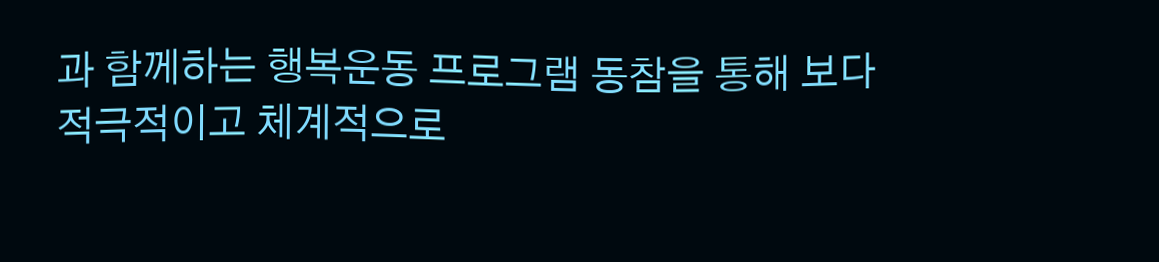과 함께하는 행복운동 프로그램 동참을 통해 보다 적극적이고 체계적으로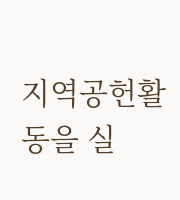지역공헌활동을 실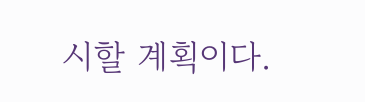시할 계획이다.